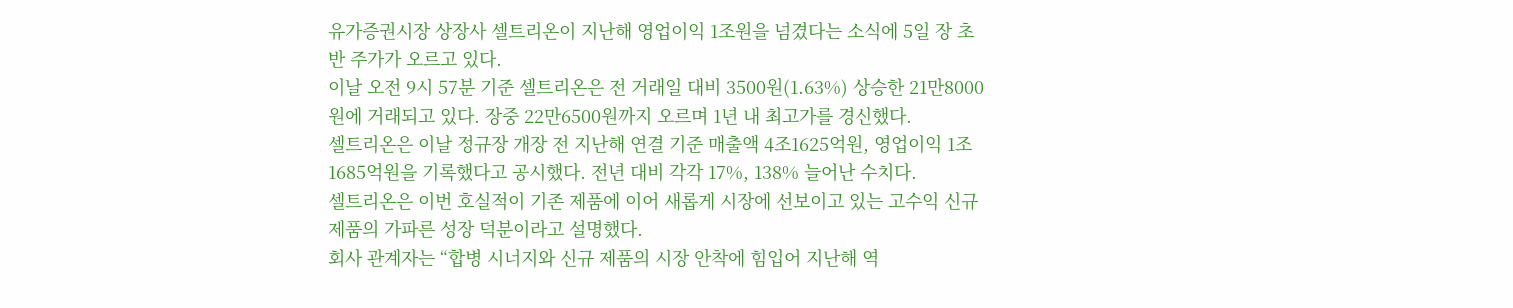유가증권시장 상장사 셀트리온이 지난해 영업이익 1조원을 넘겼다는 소식에 5일 장 초반 주가가 오르고 있다.
이날 오전 9시 57분 기준 셀트리온은 전 거래일 대비 3500원(1.63%) 상승한 21만8000원에 거래되고 있다. 장중 22만6500원까지 오르며 1년 내 최고가를 경신했다.
셀트리온은 이날 정규장 개장 전 지난해 연결 기준 매출액 4조1625억원, 영업이익 1조1685억원을 기록했다고 공시했다. 전년 대비 각각 17%, 138% 늘어난 수치다.
셀트리온은 이번 호실적이 기존 제품에 이어 새롭게 시장에 선보이고 있는 고수익 신규 제품의 가파른 성장 덕분이라고 설명했다.
회사 관계자는 “합병 시너지와 신규 제품의 시장 안착에 힘입어 지난해 역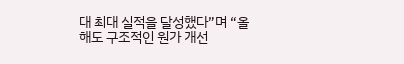대 최대 실적을 달성했다”며 “올해도 구조적인 원가 개선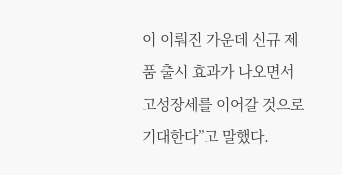이 이뤄진 가운데 신규 제품 출시 효과가 나오면서 고성장세를 이어갈 것으로 기대한다”고 말했다.